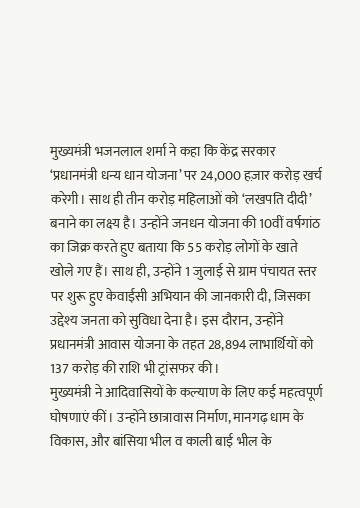मुख्यमंत्री भजनलाल शर्मा ने कहा कि केंद्र सरकार ‘प्रधानमंत्री धन्य धान योजना’ पर 24,000 हज़ार करोड़ खर्च करेगी। साथ ही तीन करोड़ महिलाओं को ‘लखपति दीदी’ बनाने का लक्ष्य है। उन्होंने जनधन योजना की 10वीं वर्षगांठ का जिक्र करते हुए बताया कि 55 करोड़ लोगों के खाते खोले गए हैं। साथ ही, उन्होंने 1 जुलाई से ग्राम पंचायत स्तर पर शुरू हुए केवाईसी अभियान की जानकारी दी, जिसका उद्देश्य जनता को सुविधा देना है। इस दौरान, उन्होंने प्रधानमंत्री आवास योजना के तहत 28,894 लाभार्थियों को 137 करोड़ की राशि भी ट्रांसफर की।
मुख्यमंत्री ने आदिवासियों के कल्याण के लिए कई महत्वपूर्ण घोषणाएं कीं। उन्होंने छात्रावास निर्माण, मानगढ़ धाम के विकास, और बांसिया भील व काली बाई भील के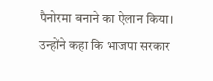पैनोरमा बनाने का ऐलान किया। उन्होंने कहा कि भाजपा सरकार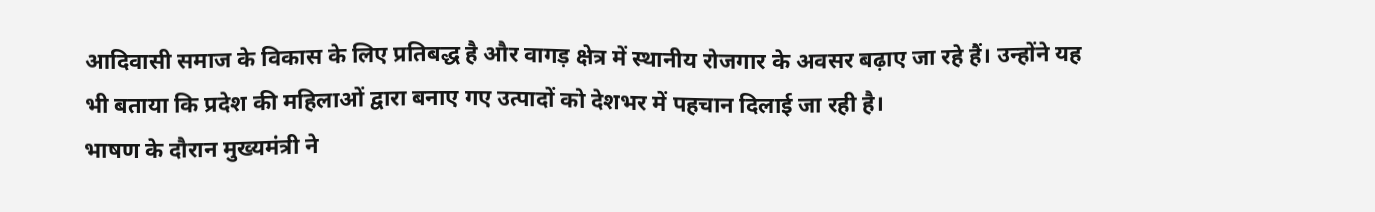आदिवासी समाज के विकास के लिए प्रतिबद्ध है और वागड़ क्षेत्र में स्थानीय रोजगार के अवसर बढ़ाए जा रहे हैं। उन्होंने यह भी बताया कि प्रदेश की महिलाओं द्वारा बनाए गए उत्पादों को देशभर में पहचान दिलाई जा रही है।
भाषण के दौरान मुख्यमंत्री ने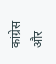कांग्रेस और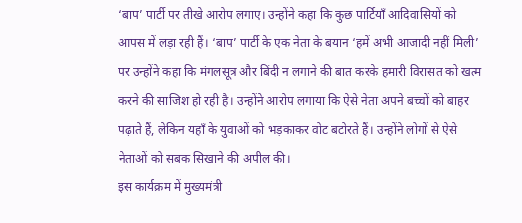‘बाप’ पार्टी पर तीखे आरोप लगाए। उन्होंने कहा कि कुछ पार्टियाँ आदिवासियों को आपस में लड़ा रही हैं। ‘बाप’ पार्टी के एक नेता के बयान ‘हमें अभी आजादी नहीं मिली’ पर उन्होंने कहा कि मंगलसूत्र और बिंदी न लगाने की बात करके हमारी विरासत को खत्म करने की साजिश हो रही है। उन्होंने आरोप लगाया कि ऐसे नेता अपने बच्चों को बाहर पढ़ाते हैं, लेकिन यहाँ के युवाओं को भड़काकर वोट बटोरते हैं। उन्होंने लोगों से ऐसे नेताओं को सबक सिखाने की अपील की।
इस कार्यक्रम में मुख्यमंत्री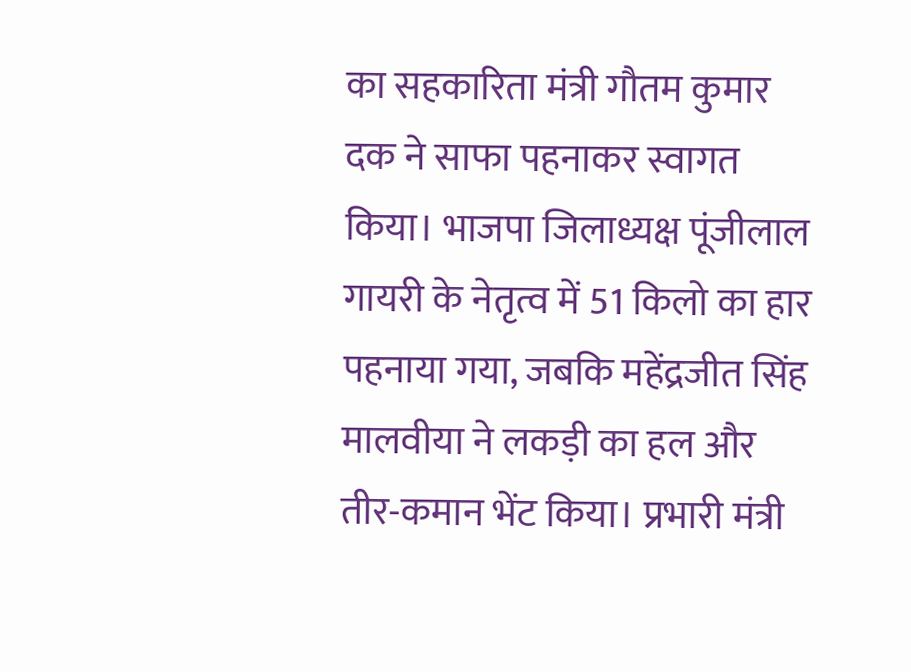का सहकारिता मंत्री गौतम कुमार दक ने साफा पहनाकर स्वागत किया। भाजपा जिलाध्यक्ष पूंजीलाल गायरी के नेतृत्व में 51 किलो का हार पहनाया गया, जबकि महेंद्रजीत सिंह मालवीया ने लकड़ी का हल और तीर-कमान भेंट किया। प्रभारी मंत्री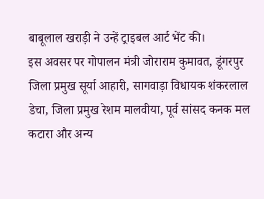बाबूलाल खराड़ी ने उन्हें ट्राइबल आर्ट भेंट की।
इस अवसर पर गोपालन मंत्री जोराराम कुमावत, डूंगरपुर जिला प्रमुख सूर्या आहारी, सागवाड़ा विधायक शंकरलाल डेचा, जिला प्रमुख रेशम मालवीया, पूर्व सांसद कनक मल कटारा और अन्य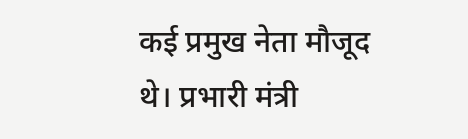कई प्रमुख नेता मौजूद थे। प्रभारी मंत्री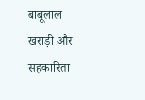बाबूलाल खराड़ी और सहकारिता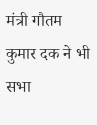मंत्री गौतम कुमार दक ने भी सभा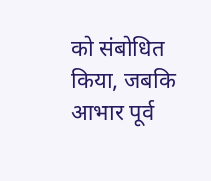को संबोधित किया, जबकि आभार पूर्व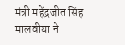मंत्री महेंद्रजीत सिंह मालवीया ने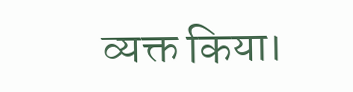व्यक्त किया।